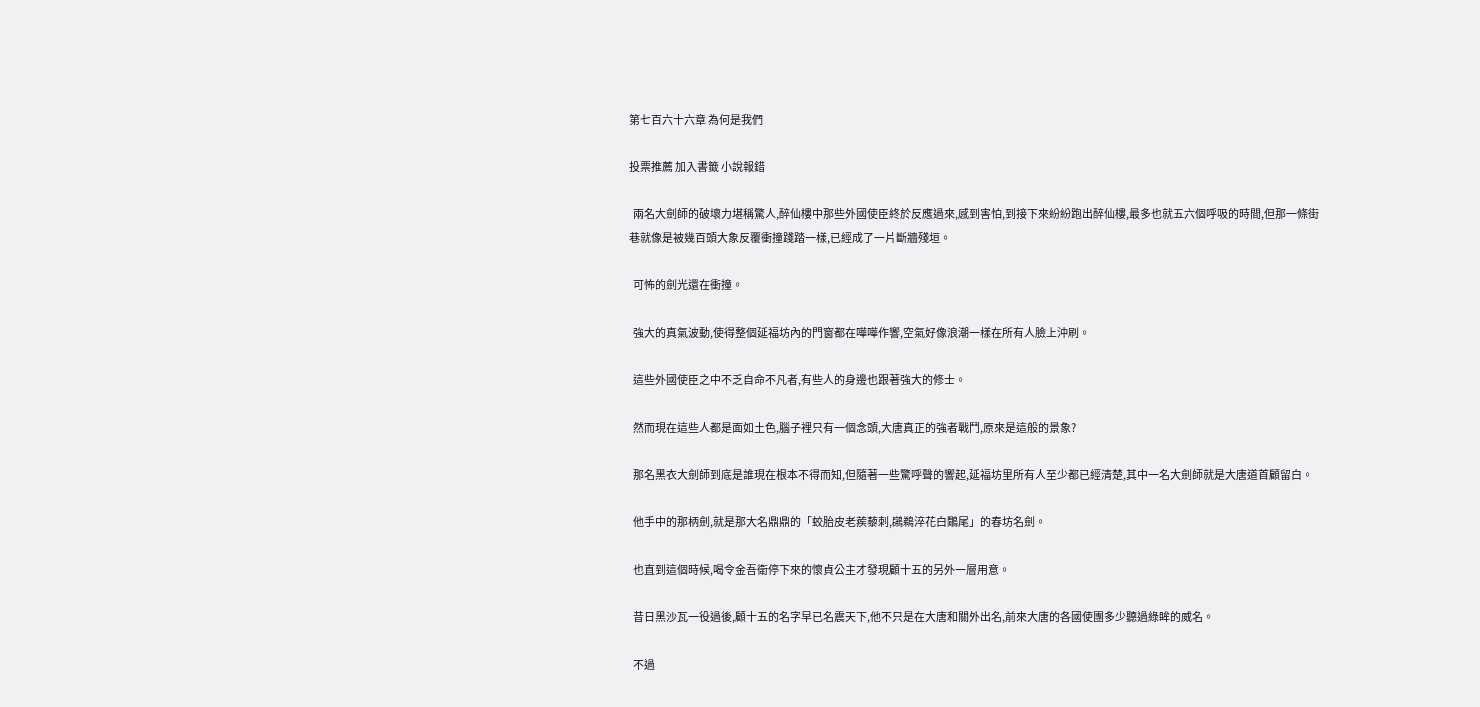第七百六十六章 為何是我們

投票推薦 加入書籤 小說報錯

  兩名大劍師的破壞力堪稱驚人,醉仙樓中那些外國使臣終於反應過來,感到害怕,到接下來紛紛跑出醉仙樓,最多也就五六個呼吸的時間,但那一條街巷就像是被幾百頭大象反覆衝撞踐踏一樣,已經成了一片斷牆殘垣。

  可怖的劍光還在衝撞。

  強大的真氣波動,使得整個延福坊內的門窗都在嘩嘩作響,空氣好像浪潮一樣在所有人臉上沖刷。

  這些外國使臣之中不乏自命不凡者,有些人的身邊也跟著強大的修士。

  然而現在這些人都是面如土色,腦子裡只有一個念頭,大唐真正的強者戰鬥,原來是這般的景象?

  那名黑衣大劍師到底是誰現在根本不得而知,但隨著一些驚呼聲的響起,延福坊里所有人至少都已經清楚,其中一名大劍師就是大唐道首顧留白。

  他手中的那柄劍,就是那大名鼎鼎的「蛟胎皮老蒺藜刺,鸊鵜淬花白鷳尾」的春坊名劍。

  也直到這個時候,喝令金吾衛停下來的懷貞公主才發現顧十五的另外一層用意。

  昔日黑沙瓦一役過後,顧十五的名字早已名震天下,他不只是在大唐和關外出名,前來大唐的各國使團多少聽過綠眸的威名。

  不過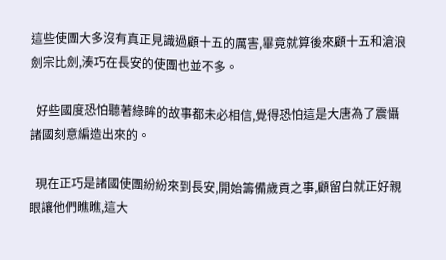這些使團大多沒有真正見識過顧十五的厲害,畢竟就算後來顧十五和滄浪劍宗比劍,湊巧在長安的使團也並不多。

  好些國度恐怕聽著綠眸的故事都未必相信,覺得恐怕這是大唐為了震懾諸國刻意編造出來的。

  現在正巧是諸國使團紛紛來到長安,開始籌備歲貢之事,顧留白就正好親眼讓他們瞧瞧,這大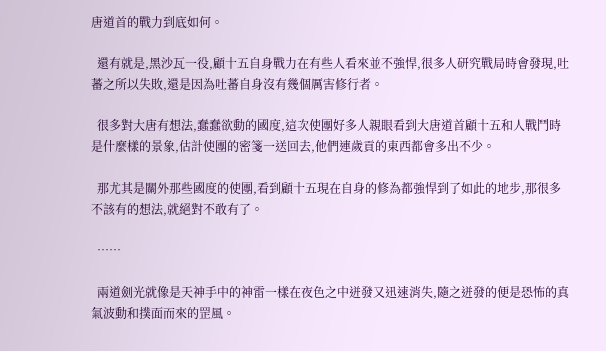唐道首的戰力到底如何。

  還有就是,黑沙瓦一役,顧十五自身戰力在有些人看來並不強悍,很多人研究戰局時會發現,吐蕃之所以失敗,還是因為吐蕃自身沒有幾個厲害修行者。

  很多對大唐有想法,蠢蠢欲動的國度,這次使團好多人親眼看到大唐道首顧十五和人戰鬥時是什麼樣的景象,估計使團的密箋一送回去,他們連歲貢的東西都會多出不少。

  那尤其是關外那些國度的使團,看到顧十五現在自身的修為都強悍到了如此的地步,那很多不該有的想法,就絕對不敢有了。

  ……

  兩道劍光就像是天神手中的神雷一樣在夜色之中迸發又迅速消失,隨之迸發的便是恐怖的真氣波動和撲面而來的罡風。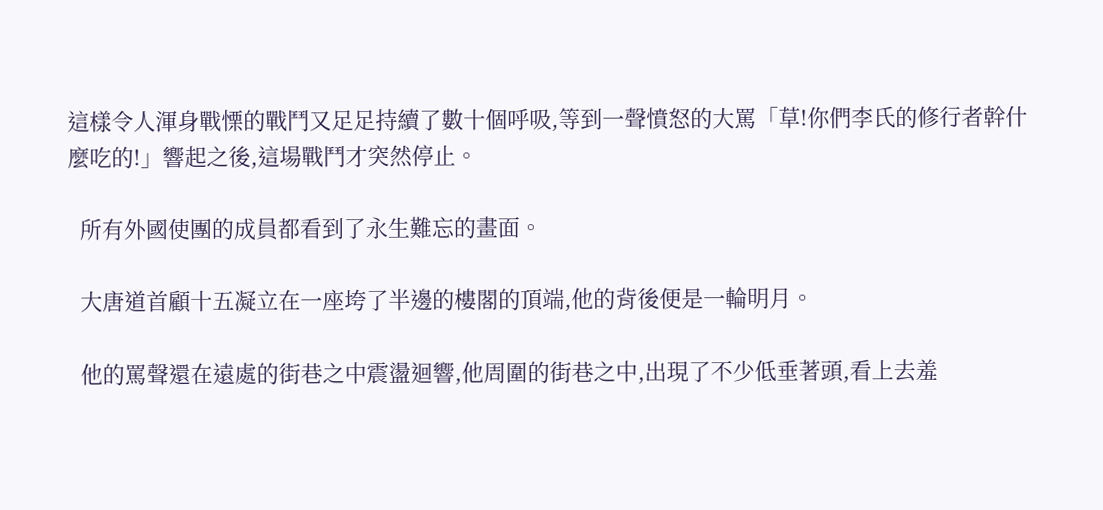這樣令人渾身戰慄的戰鬥又足足持續了數十個呼吸,等到一聲憤怒的大罵「草!你們李氏的修行者幹什麼吃的!」響起之後,這場戰鬥才突然停止。

  所有外國使團的成員都看到了永生難忘的畫面。

  大唐道首顧十五凝立在一座垮了半邊的樓閣的頂端,他的背後便是一輪明月。

  他的罵聲還在遠處的街巷之中震盪迴響,他周圍的街巷之中,出現了不少低垂著頭,看上去羞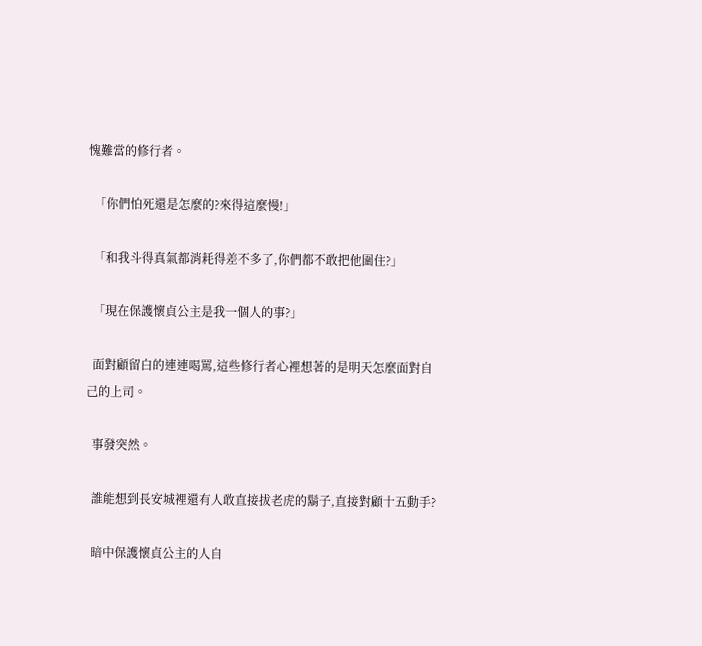愧難當的修行者。

  「你們怕死還是怎麼的?來得這麼慢!」

  「和我斗得真氣都消耗得差不多了,你們都不敢把他圍住?」

  「現在保護懷貞公主是我一個人的事?」

  面對顧留白的連連喝罵,這些修行者心裡想著的是明天怎麼面對自己的上司。

  事發突然。

  誰能想到長安城裡還有人敢直接拔老虎的鬍子,直接對顧十五動手?

  暗中保護懷貞公主的人自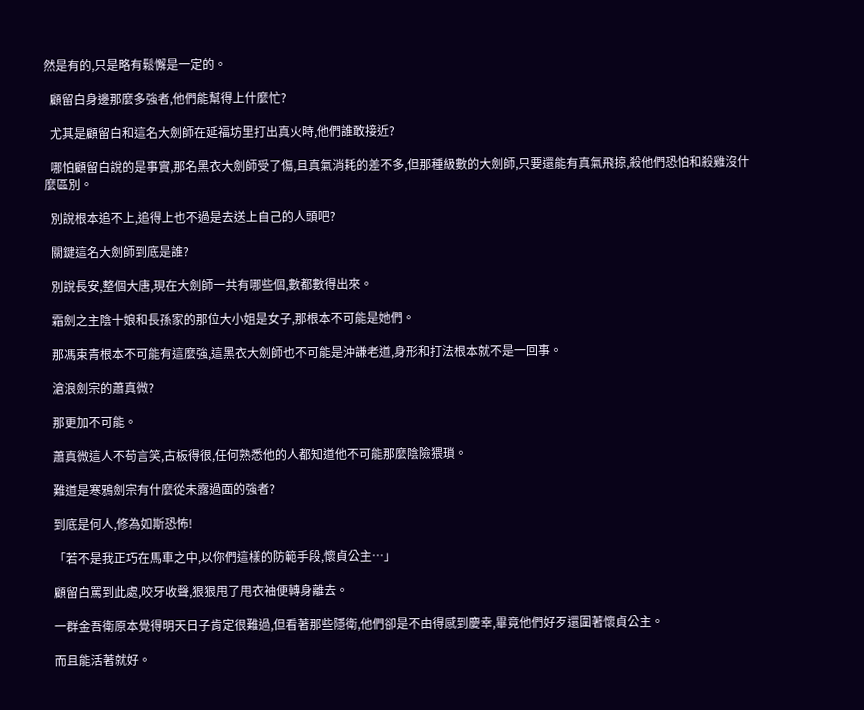然是有的,只是略有鬆懈是一定的。

  顧留白身邊那麼多強者,他們能幫得上什麼忙?

  尤其是顧留白和這名大劍師在延福坊里打出真火時,他們誰敢接近?

  哪怕顧留白說的是事實,那名黑衣大劍師受了傷,且真氣消耗的差不多,但那種級數的大劍師,只要還能有真氣飛掠,殺他們恐怕和殺雞沒什麼區別。

  別說根本追不上,追得上也不過是去送上自己的人頭吧?

  關鍵這名大劍師到底是誰?

  別說長安,整個大唐,現在大劍師一共有哪些個,數都數得出來。

  霜劍之主陰十娘和長孫家的那位大小姐是女子,那根本不可能是她們。

  那馮束青根本不可能有這麼強,這黑衣大劍師也不可能是沖謙老道,身形和打法根本就不是一回事。

  滄浪劍宗的蕭真微?

  那更加不可能。

  蕭真微這人不苟言笑,古板得很,任何熟悉他的人都知道他不可能那麼陰險猥瑣。

  難道是寒鴉劍宗有什麼從未露過面的強者?

  到底是何人,修為如斯恐怖!

  「若不是我正巧在馬車之中,以你們這樣的防範手段,懷貞公主…」

  顧留白罵到此處,咬牙收聲,狠狠甩了甩衣袖便轉身離去。

  一群金吾衛原本覺得明天日子肯定很難過,但看著那些隱衛,他們卻是不由得感到慶幸,畢竟他們好歹還圍著懷貞公主。

  而且能活著就好。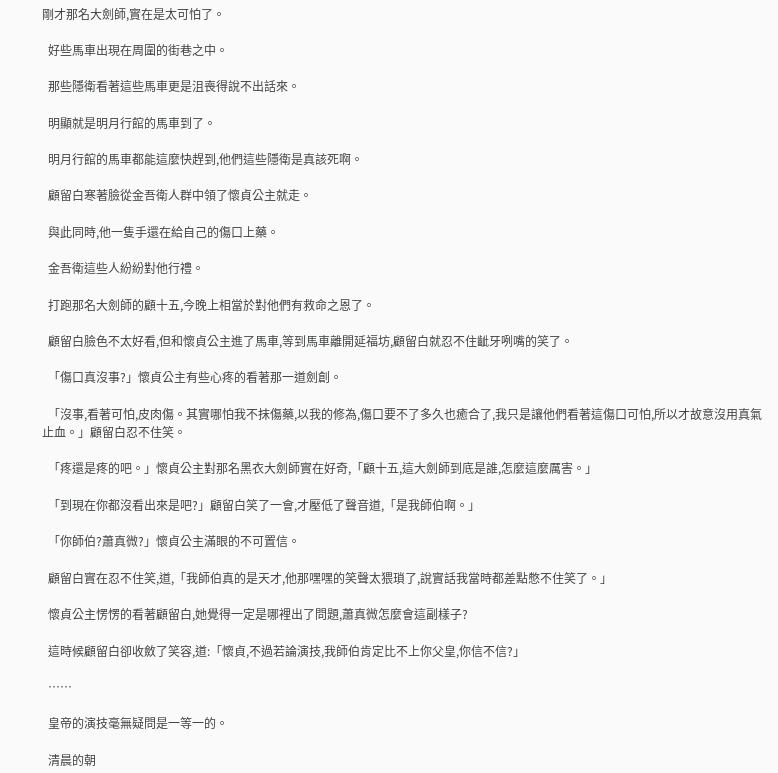剛才那名大劍師,實在是太可怕了。

  好些馬車出現在周圍的街巷之中。

  那些隱衛看著這些馬車更是沮喪得說不出話來。

  明顯就是明月行館的馬車到了。

  明月行館的馬車都能這麼快趕到,他們這些隱衛是真該死啊。

  顧留白寒著臉從金吾衛人群中領了懷貞公主就走。

  與此同時,他一隻手還在給自己的傷口上藥。

  金吾衛這些人紛紛對他行禮。

  打跑那名大劍師的顧十五,今晚上相當於對他們有救命之恩了。

  顧留白臉色不太好看,但和懷貞公主進了馬車,等到馬車離開延福坊,顧留白就忍不住齜牙咧嘴的笑了。

  「傷口真沒事?」懷貞公主有些心疼的看著那一道劍創。

  「沒事,看著可怕,皮肉傷。其實哪怕我不抹傷藥,以我的修為,傷口要不了多久也癒合了,我只是讓他們看著這傷口可怕,所以才故意沒用真氣止血。」顧留白忍不住笑。

  「疼還是疼的吧。」懷貞公主對那名黑衣大劍師實在好奇,「顧十五,這大劍師到底是誰,怎麼這麼厲害。」

  「到現在你都沒看出來是吧?」顧留白笑了一會,才壓低了聲音道,「是我師伯啊。」

  「你師伯?蕭真微?」懷貞公主滿眼的不可置信。

  顧留白實在忍不住笑,道,「我師伯真的是天才,他那嘿嘿的笑聲太猥瑣了,說實話我當時都差點憋不住笑了。」

  懷貞公主愣愣的看著顧留白,她覺得一定是哪裡出了問題,蕭真微怎麼會這副樣子?

  這時候顧留白卻收斂了笑容,道:「懷貞,不過若論演技,我師伯肯定比不上你父皇,你信不信?」

  ……

  皇帝的演技毫無疑問是一等一的。

  清晨的朝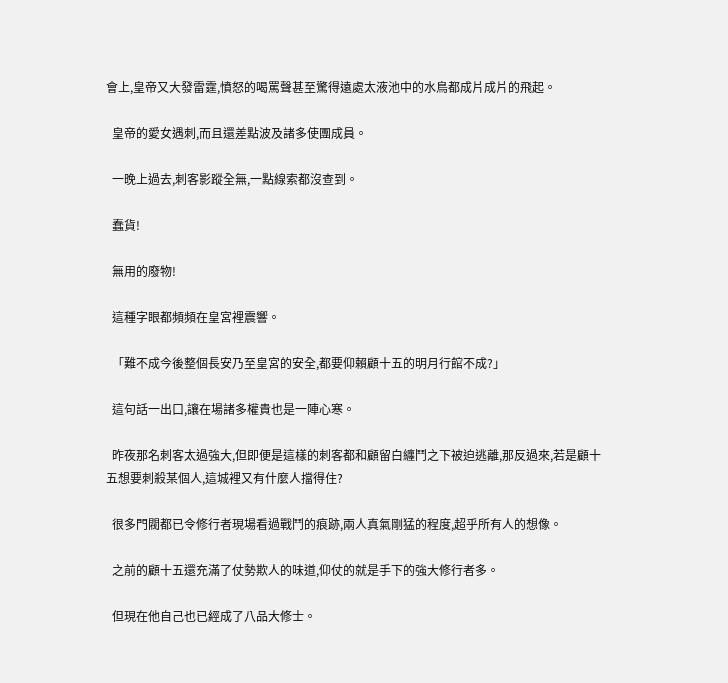會上,皇帝又大發雷霆,憤怒的喝罵聲甚至驚得遠處太液池中的水鳥都成片成片的飛起。

  皇帝的愛女遇刺,而且還差點波及諸多使團成員。

  一晚上過去,刺客影蹤全無,一點線索都沒查到。

  蠢貨!

  無用的廢物!

  這種字眼都頻頻在皇宮裡震響。

  「難不成今後整個長安乃至皇宮的安全,都要仰賴顧十五的明月行館不成?」

  這句話一出口,讓在場諸多權貴也是一陣心寒。

  昨夜那名刺客太過強大,但即便是這樣的刺客都和顧留白纏鬥之下被迫逃離,那反過來,若是顧十五想要刺殺某個人,這城裡又有什麼人擋得住?

  很多門閥都已令修行者現場看過戰鬥的痕跡,兩人真氣剛猛的程度,超乎所有人的想像。

  之前的顧十五還充滿了仗勢欺人的味道,仰仗的就是手下的強大修行者多。

  但現在他自己也已經成了八品大修士。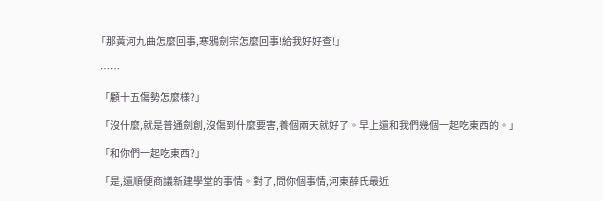「那黃河九曲怎麼回事,寒鴉劍宗怎麼回事!給我好好查!」

  ……

  「顧十五傷勢怎麼樣?」

  「沒什麼,就是普通劍創,沒傷到什麼要害,養個兩天就好了。早上還和我們幾個一起吃東西的。」

  「和你們一起吃東西?」

  「是,還順便商議新建學堂的事情。對了,問你個事情,河東薛氏最近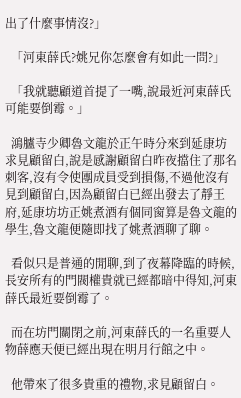出了什麼事情沒?」

  「河東薛氏?姚兄你怎麼會有如此一問?」

  「我就聽顧道首提了一嘴,說最近河東薛氏可能要倒霉。」

  鴻臚寺少卿魯文龍於正午時分來到延康坊求見顧留白,說是感謝顧留白昨夜擋住了那名刺客,沒有令使團成員受到損傷,不過他沒有見到顧留白,因為顧留白已經出發去了靜王府,延康坊坊正姚煮酒有個同窗算是魯文龍的學生,魯文龍便隨即找了姚煮酒聊了聊。

  看似只是普通的閒聊,到了夜幕降臨的時候,長安所有的門閥權貴就已經都暗中得知,河東薛氏最近要倒霉了。

  而在坊門關閉之前,河東薛氏的一名重要人物薛應天便已經出現在明月行館之中。

  他帶來了很多貴重的禮物,求見顧留白。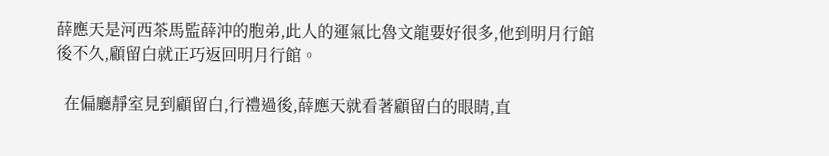薛應天是河西茶馬監薛沖的胞弟,此人的運氣比魯文龍要好很多,他到明月行館後不久,顧留白就正巧返回明月行館。

  在偏廳靜室見到顧留白,行禮過後,薛應天就看著顧留白的眼睛,直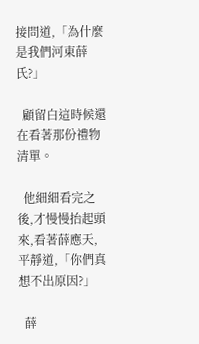接問道,「為什麼是我們河東薛氏?」

  顧留白這時候還在看著那份禮物清單。

  他細細看完之後,才慢慢抬起頭來,看著薛應天,平靜道,「你們真想不出原因?」

  薛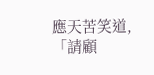應天苦笑道,「請顧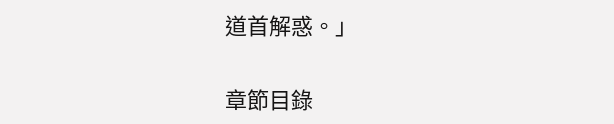道首解惑。」

章節目錄